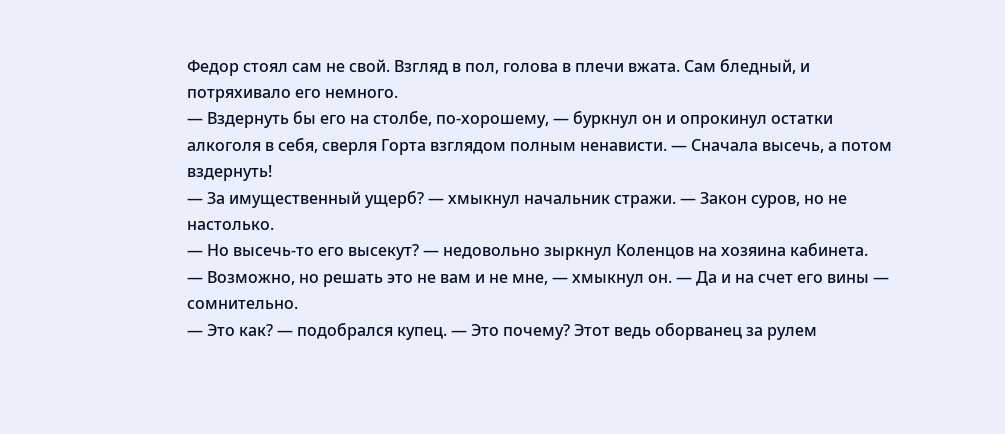Федор стоял сам не свой. Взгляд в пол, голова в плечи вжата. Сам бледный, и потряхивало его немного.
— Вздернуть бы его на столбе, по-хорошему, — буркнул он и опрокинул остатки алкоголя в себя, сверля Горта взглядом полным ненависти. — Сначала высечь, а потом вздернуть!
— За имущественный ущерб? — хмыкнул начальник стражи. — Закон суров, но не настолько.
— Но высечь-то его высекут? — недовольно зыркнул Коленцов на хозяина кабинета.
— Возможно, но решать это не вам и не мне, — хмыкнул он. — Да и на счет его вины — сомнительно.
— Это как? — подобрался купец. — Это почему? Этот ведь оборванец за рулем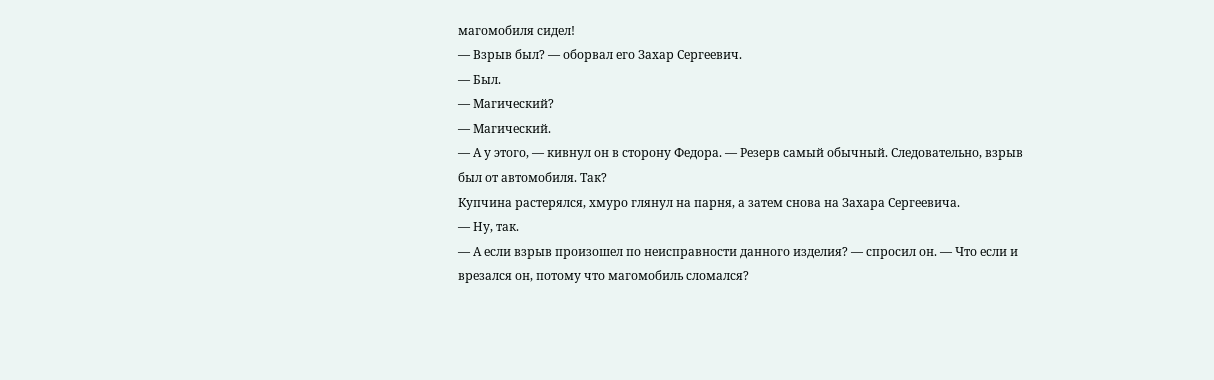магомобиля сидел!
— Взрыв был? — оборвал его Захар Сергеевич.
— Был.
— Магический?
— Магический.
— А у этого, — кивнул он в сторону Федора. — Резерв самый обычный. Следовательно, взрыв был от автомобиля. Так?
Купчина растерялся, хмуро глянул на парня, а затем снова на Захара Сергеевича.
— Ну, так.
— А если взрыв произошел по неисправности данного изделия? — спросил он. — Что если и врезался он, потому что магомобиль сломался?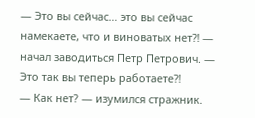— Это вы сейчас… это вы сейчас намекаете, что и виноватых нет⁈ — начал заводиться Петр Петрович. — Это так вы теперь работаете⁈
— Как нет? — изумился стражник.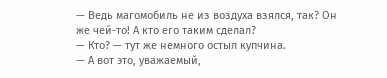— Ведь магомобиль не из воздуха взялся, так? Он же чей-то! А кто его таким сделал?
— Кто? — тут же немного остыл купчина.
— А вот это, уважаемый,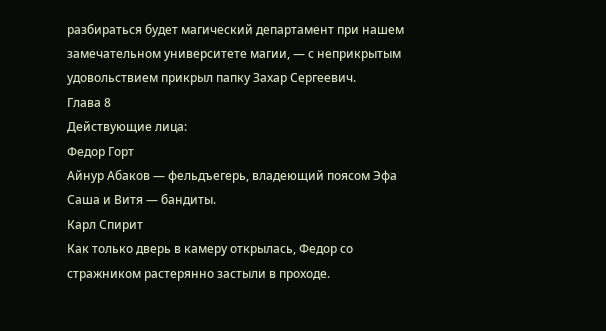разбираться будет магический департамент при нашем замечательном университете магии, — с неприкрытым удовольствием прикрыл папку Захар Сергеевич.
Глава 8
Действующие лица:
Федор Горт
Айнур Абаков — фельдъегерь, владеющий поясом Эфа
Саша и Витя — бандиты.
Карл Спирит
Как только дверь в камеру открылась, Федор со стражником растерянно застыли в проходе.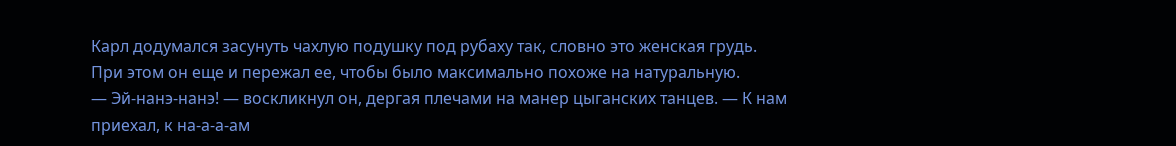Карл додумался засунуть чахлую подушку под рубаху так, словно это женская грудь. При этом он еще и пережал ее, чтобы было максимально похоже на натуральную.
— Эй-нанэ-нанэ! — воскликнул он, дергая плечами на манер цыганских танцев. — К нам приехал, к на-а-а-ам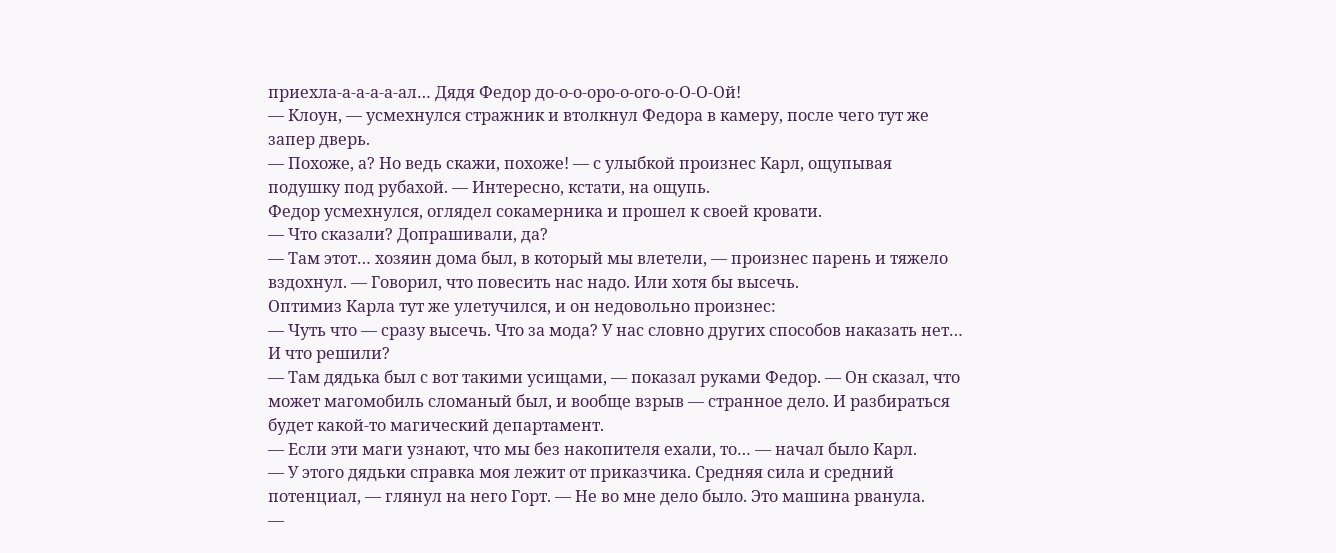приехла-а-а-а-а-ал… Дядя Федор до-о-о-оро-о-ого-о-О-О-Ой!
— Клоун, — усмехнулся стражник и втолкнул Федора в камеру, после чего тут же запер дверь.
— Похоже, а? Но ведь скажи, похоже! — с улыбкой произнес Карл, ощупывая подушку под рубахой. — Интересно, кстати, на ощупь.
Федор усмехнулся, оглядел сокамерника и прошел к своей кровати.
— Что сказали? Допрашивали, да?
— Там этот… хозяин дома был, в который мы влетели, — произнес парень и тяжело вздохнул. — Говорил, что повесить нас надо. Или хотя бы высечь.
Оптимиз Карла тут же улетучился, и он недовольно произнес:
— Чуть что — сразу высечь. Что за мода? У нас словно других способов наказать нет… И что решили?
— Там дядька был с вот такими усищами, — показал руками Федор. — Он сказал, что может магомобиль сломаный был, и вообще взрыв — странное дело. И разбираться будет какой-то магический департамент.
— Если эти маги узнают, что мы без накопителя ехали, то… — начал было Карл.
— У этого дядьки справка моя лежит от приказчика. Средняя сила и средний потенциал, — глянул на него Горт. — Не во мне дело было. Это машина рванула.
—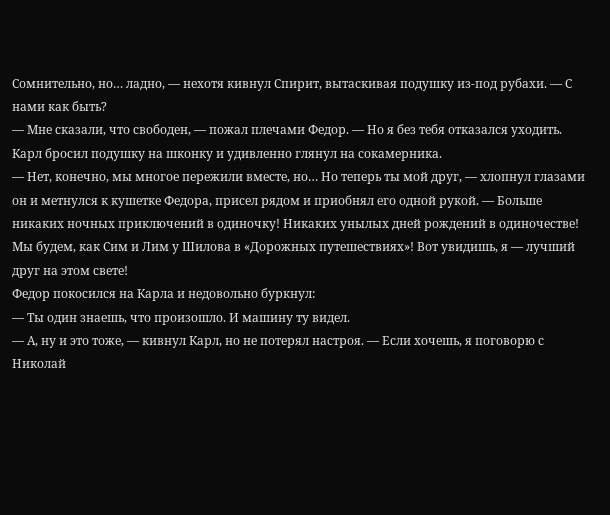Сомнительно, но… ладно, — нехотя кивнул Спирит, вытаскивая подушку из-под рубахи. — С нами как быть?
— Мне сказали, что свободен, — пожал плечами Федор. — Но я без тебя отказался уходить.
Карл бросил подушку на шконку и удивленно глянул на сокамерника.
— Нет, конечно, мы многое пережили вместе, но… Но теперь ты мой друг, — хлопнул глазами он и метнулся к кушетке Федора, присел рядом и приобнял его одной рукой. — Больше никаких ночных приключений в одиночку! Никаких унылых дней рождений в одиночестве! Мы будем, как Сим и Лим у Шилова в «Дорожных путешествиях»! Вот увидишь, я — лучший друг на этом свете!
Федор покосился на Карла и недовольно буркнул:
— Ты один знаешь, что произошло. И машину ту видел.
— А, ну и это тоже, — кивнул Карл, но не потерял настроя. — Если хочешь, я поговорю с Николай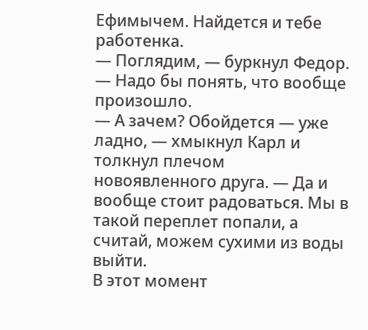Ефимычем. Найдется и тебе работенка.
— Поглядим, — буркнул Федор. — Надо бы понять, что вообще произошло.
— А зачем? Обойдется — уже ладно, — хмыкнул Карл и толкнул плечом новоявленного друга. — Да и вообще стоит радоваться. Мы в такой переплет попали, а считай, можем сухими из воды выйти.
В этот момент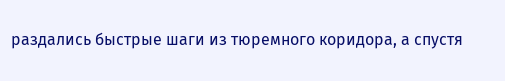раздались быстрые шаги из тюремного коридора, а спустя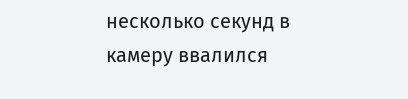несколько секунд в камеру ввалился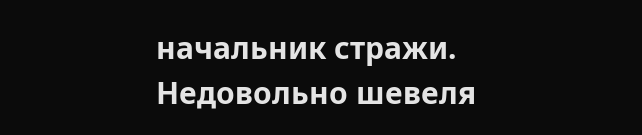начальник стражи.
Недовольно шевеля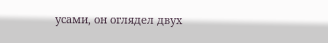усами, он оглядел двух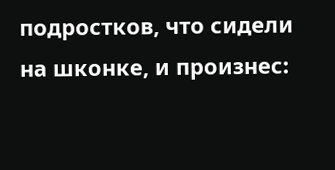подростков, что сидели на шконке, и произнес: